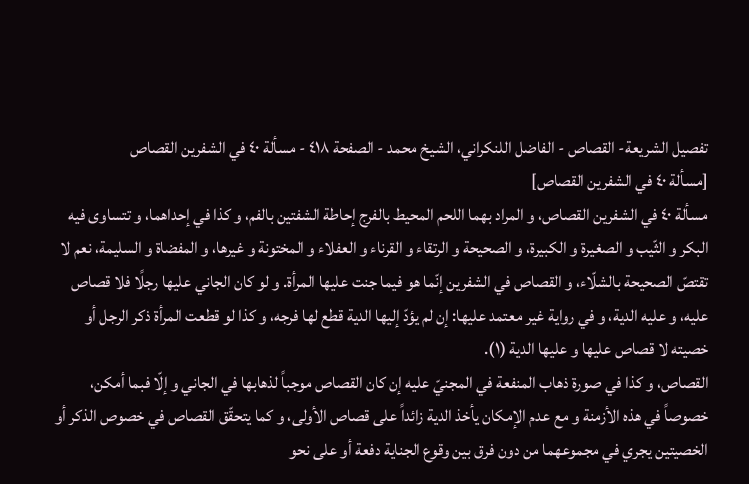تفصيل الشريعة- القصاص - الفاضل اللنكراني، الشيخ محمد - الصفحة ٤١٨ - مسألة ٤٠ في الشفرين القصاص
[مسألة ٤٠ في الشفرين القصاص]
مسألة ٤٠ في الشفرين القصاص، و المراد بهما اللحم المحيط بالفرج إحاطة الشفتين بالفم، و كذا في إحداهما، و تتساوى فيه البكر و الثّيب و الصغيرة و الكبيرة، و الصحيحة و الرتقاء و القرناء و العفلاء و المختونة و غيرها، و المفضاة و السليمة، نعم لا تقتصّ الصحيحة بالشلّاء، و القصاص في الشفرين إنّما هو فيما جنت عليها المرأة. و لو كان الجاني عليها رجلًا فلا قصاص عليه، و عليه الدية، و في رواية غير معتمد عليها: إن لم يؤدّ إليها الدية قطع لها فرجه، و كذا لو قطعت المرأة ذكر الرجل أو خصيته لا قصاص عليها و عليها الدية (١).
القصاص، و كذا في صورة ذهاب المنفعة في المجنيّ عليه إن كان القصاص موجباً لذهابها في الجاني و إلّا فبما أمكن، خصوصاً في هذه الأزمنة و مع عدم الإمكان يأخذ الدية زائداً على قصاص الأولى، و كما يتحقّق القصاص في خصوص الذكر أو الخصيتين يجري في مجموعهما من دون فرق بين وقوع الجناية دفعة أو على نحو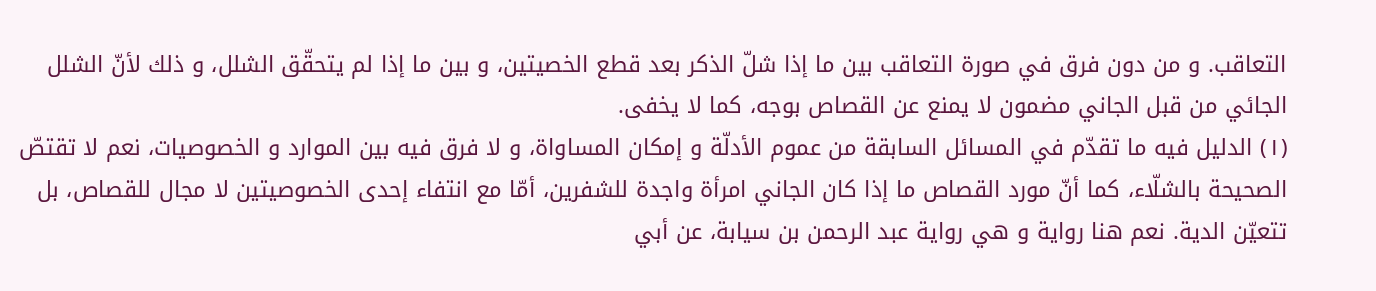التعاقب. و من دون فرق في صورة التعاقب بين ما إذا شلّ الذكر بعد قطع الخصيتين، و بين ما إذا لم يتحقّق الشلل، و ذلك لأنّ الشلل الجائي من قبل الجاني مضمون لا يمنع عن القصاص بوجه، كما لا يخفى.
(١) الدليل فيه ما تقدّم في المسائل السابقة من عموم الأدلّة و إمكان المساواة، و لا فرق فيه بين الموارد و الخصوصيات، نعم لا تقتصّ الصحيحة بالشلّاء، كما أنّ مورد القصاص ما إذا كان الجاني امرأة واجدة للشفرين، أمّا مع انتفاء إحدى الخصوصيتين لا مجال للقصاص، بل تتعيّن الدية. نعم هنا رواية و هي رواية عبد الرحمن بن سيابة، عن أبي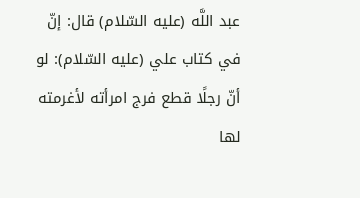عبد اللَّه (عليه السّلام) قال: إنّ في كتاب علي (عليه السّلام): لو أنّ رجلًا قطع فرج امرأته لأغرمته لها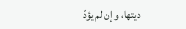ديتها، و إن لم يؤدّ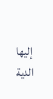إليها الدية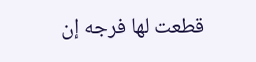قطعت لها فرجه إن